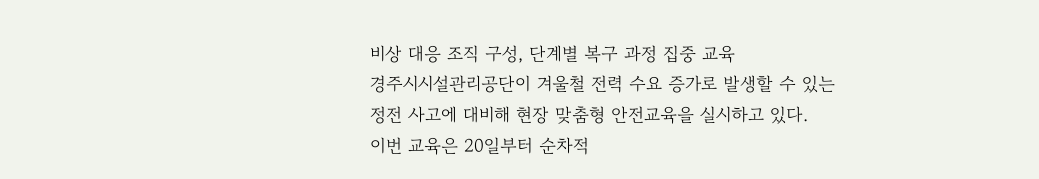비상 대응 조직 구성, 단계별 복구 과정 집중 교육
경주시시설관리공단이 겨울철 전력 수요 증가로 발생할 수 있는 정전 사고에 대비해 현장 맞춤형 안전교육을 실시하고 있다.
이번 교육은 20일부터 순차적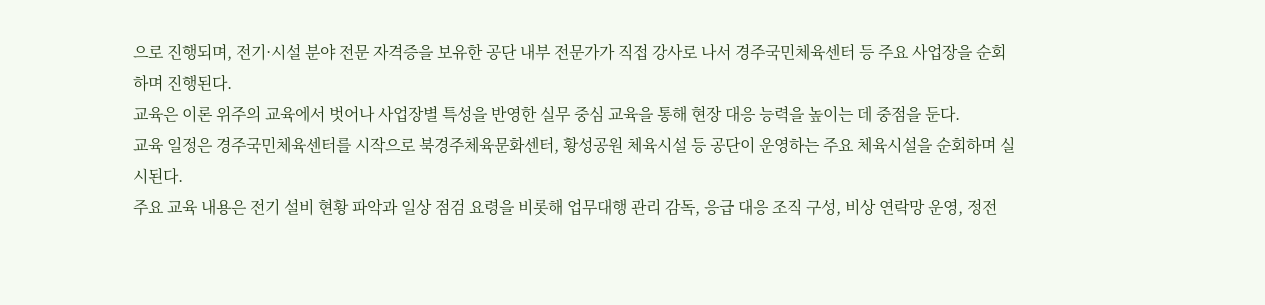으로 진행되며, 전기·시설 분야 전문 자격증을 보유한 공단 내부 전문가가 직접 강사로 나서 경주국민체육센터 등 주요 사업장을 순회하며 진행된다.
교육은 이론 위주의 교육에서 벗어나 사업장별 특성을 반영한 실무 중심 교육을 통해 현장 대응 능력을 높이는 데 중점을 둔다.
교육 일정은 경주국민체육센터를 시작으로 북경주체육문화센터, 황성공원 체육시설 등 공단이 운영하는 주요 체육시설을 순회하며 실시된다.
주요 교육 내용은 전기 설비 현황 파악과 일상 점검 요령을 비롯해 업무대행 관리 감독, 응급 대응 조직 구성, 비상 연락망 운영, 정전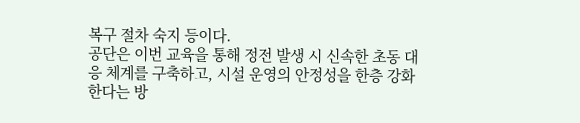복구 절차 숙지 등이다.
공단은 이번 교육을 통해 정전 발생 시 신속한 초동 대응 체계를 구축하고, 시설 운영의 안정성을 한층 강화한다는 방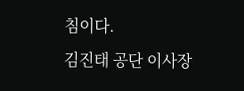침이다.
김진태 공단 이사장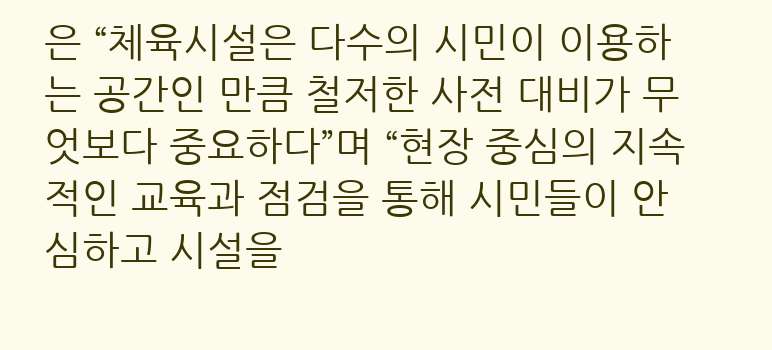은 “체육시설은 다수의 시민이 이용하는 공간인 만큼 철저한 사전 대비가 무엇보다 중요하다”며 “현장 중심의 지속적인 교육과 점검을 통해 시민들이 안심하고 시설을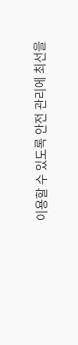이용할 수 있도록 안전 관리에 최선을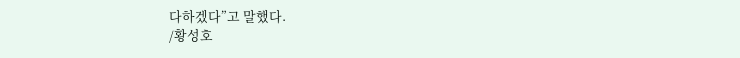다하겠다”고 말했다.
/황성호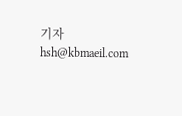기자 hsh@kbmaeil.com